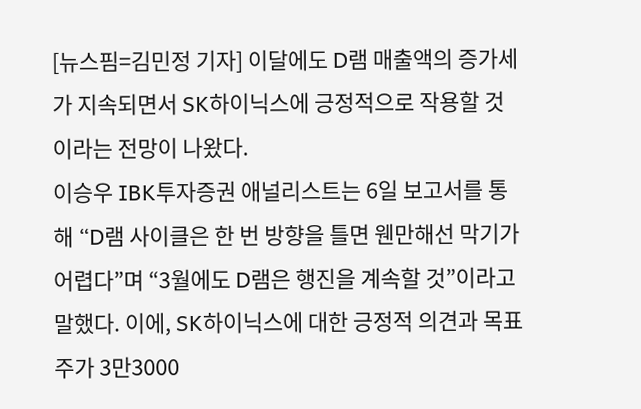[뉴스핌=김민정 기자] 이달에도 D램 매출액의 증가세가 지속되면서 SK하이닉스에 긍정적으로 작용할 것이라는 전망이 나왔다.
이승우 IBK투자증권 애널리스트는 6일 보고서를 통해 “D램 사이클은 한 번 방향을 틀면 웬만해선 막기가 어렵다”며 “3월에도 D램은 행진을 계속할 것”이라고 말했다. 이에, SK하이닉스에 대한 긍정적 의견과 목표주가 3만3000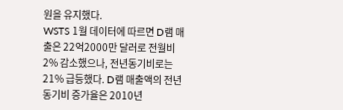원을 유지했다.
WSTS 1월 데이터에 따르면 D램 매출은 22억2000만 달러로 전월비 2% 감소했으나, 전년동기비로는 21% 급등했다. D램 매출액의 전년동기비 증가율은 2010년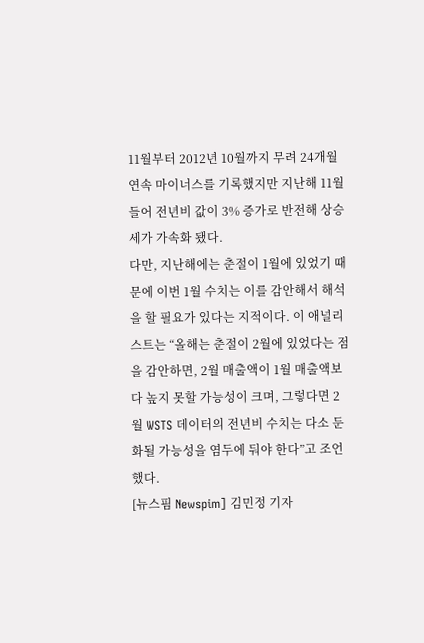11월부터 2012년 10월까지 무려 24개월 연속 마이너스를 기록했지만 지난해 11월 들어 전년비 값이 3% 증가로 반전해 상승세가 가속화 됐다.
다만, 지난해에는 춘절이 1월에 있었기 때문에 이번 1월 수치는 이를 감안해서 해석을 할 필요가 있다는 지적이다. 이 애널리스트는 “올해는 춘절이 2월에 있었다는 점을 감안하면, 2월 매출액이 1월 매출액보다 높지 못할 가능성이 크며, 그렇다면 2월 WSTS 데이터의 전년비 수치는 다소 둔화될 가능성을 염두에 둬야 한다”고 조언했다.
[뉴스핌 Newspim] 김민정 기자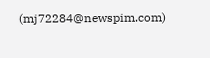(mj72284@newspim.com)